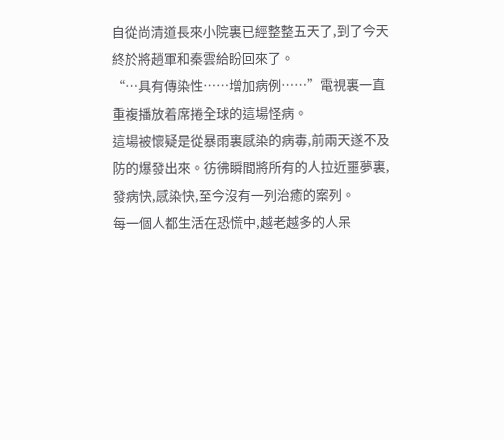自從尚清道長來小院裏已經整整五天了,到了今天終於將趙軍和秦雲給盼回來了。
“…具有傳染性……增加病例……”電視裏一直重複播放着席捲全球的這場怪病。
這場被懷疑是從暴雨裏感染的病毒,前兩天遂不及防的爆發出來。彷彿瞬間將所有的人拉近噩夢裏,發病快,感染快,至今沒有一列治癒的案列。
每一個人都生活在恐慌中,越老越多的人呆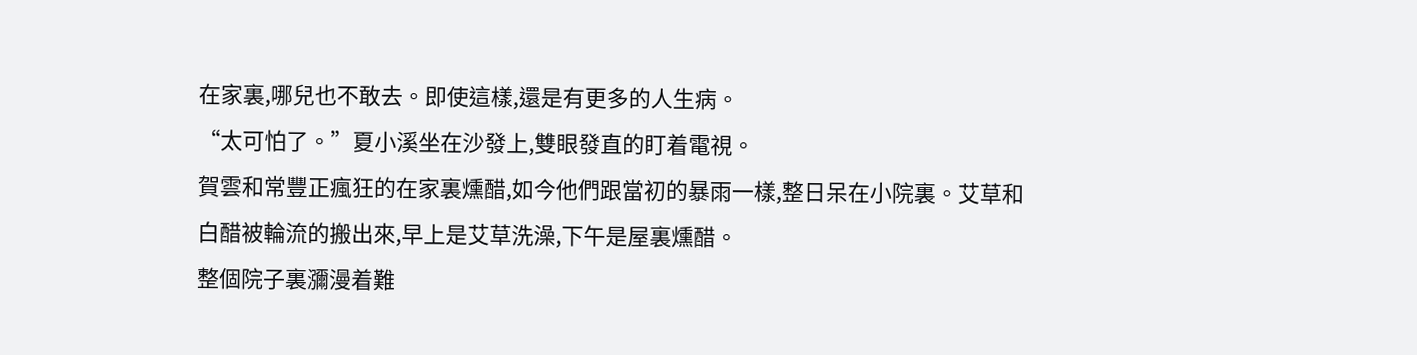在家裏,哪兒也不敢去。即使這樣,還是有更多的人生病。
“太可怕了。”夏小溪坐在沙發上,雙眼發直的盯着電視。
賀雲和常豐正瘋狂的在家裏燻醋,如今他們跟當初的暴雨一樣,整日呆在小院裏。艾草和白醋被輪流的搬出來,早上是艾草洗澡,下午是屋裏燻醋。
整個院子裏瀰漫着難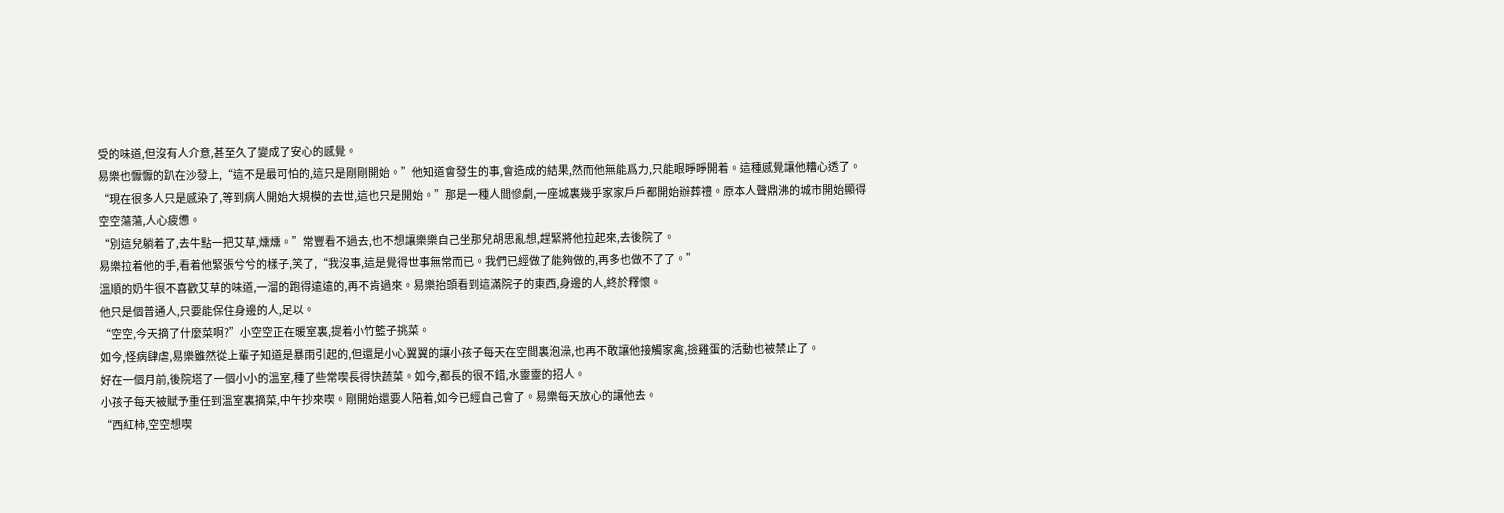受的味道,但沒有人介意,甚至久了變成了安心的感覺。
易樂也懨懨的趴在沙發上,“這不是最可怕的,這只是剛剛開始。”他知道會發生的事,會造成的結果,然而他無能爲力,只能眼睜睜開着。這種感覺讓他糟心透了。
“現在很多人只是感染了,等到病人開始大規模的去世,這也只是開始。”那是一種人間慘劇,一座城裏幾乎家家戶戶都開始辦葬禮。原本人聲鼎沸的城市開始顯得空空蕩蕩,人心疲憊。
“別這兒躺着了,去牛點一把艾草,燻燻。”常豐看不過去,也不想讓樂樂自己坐那兒胡思亂想,趕緊將他拉起來,去後院了。
易樂拉着他的手,看着他緊張兮兮的樣子,笑了,“我沒事,這是覺得世事無常而已。我們已經做了能夠做的,再多也做不了了。”
溫順的奶牛很不喜歡艾草的味道,一溜的跑得遠遠的,再不肯過來。易樂抬頭看到這滿院子的東西,身邊的人,終於釋懷。
他只是個普通人,只要能保住身邊的人,足以。
“空空,今天摘了什麼菜啊?”小空空正在暖室裏,提着小竹籃子挑菜。
如今,怪病肆虐,易樂雖然從上輩子知道是暴雨引起的,但還是小心翼翼的讓小孩子每天在空間裏泡澡,也再不敢讓他接觸家禽,撿雞蛋的活動也被禁止了。
好在一個月前,後院塔了一個小小的溫室,種了些常喫長得快蔬菜。如今,都長的很不錯,水靈靈的招人。
小孩子每天被賦予重任到溫室裏摘菜,中午抄來喫。剛開始還要人陪着,如今已經自己會了。易樂每天放心的讓他去。
“西紅柿,空空想喫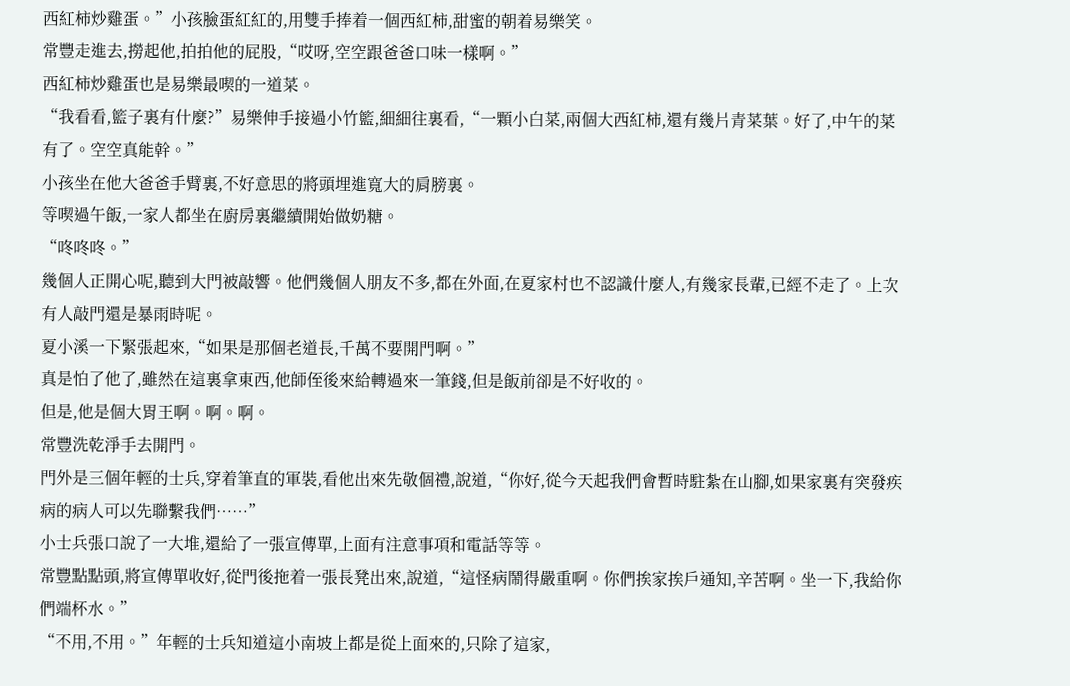西紅柿炒雞蛋。”小孩臉蛋紅紅的,用雙手捧着一個西紅柿,甜蜜的朝着易樂笑。
常豐走進去,撈起他,拍拍他的屁股,“哎呀,空空跟爸爸口味一樣啊。”
西紅柿炒雞蛋也是易樂最喫的一道菜。
“我看看,籃子裏有什麼?”易樂伸手接過小竹籃,細細往裏看,“一顆小白菜,兩個大西紅柿,還有幾片青菜葉。好了,中午的菜有了。空空真能幹。”
小孩坐在他大爸爸手臂裏,不好意思的將頭埋進寬大的肩膀裏。
等喫過午飯,一家人都坐在廚房裏繼續開始做奶糖。
“咚咚咚。”
幾個人正開心呢,聽到大門被敲響。他們幾個人朋友不多,都在外面,在夏家村也不認識什麼人,有幾家長輩,已經不走了。上次有人敲門還是暴雨時呢。
夏小溪一下緊張起來,“如果是那個老道長,千萬不要開門啊。”
真是怕了他了,雖然在這裏拿東西,他師侄後來給轉過來一筆錢,但是飯前卻是不好收的。
但是,他是個大胃王啊。啊。啊。
常豐洗乾淨手去開門。
門外是三個年輕的士兵,穿着筆直的軍裝,看他出來先敬個禮,說道,“你好,從今天起我們會暫時駐紮在山腳,如果家裏有突發疾病的病人可以先聯繫我們……”
小士兵張口說了一大堆,還給了一張宣傳單,上面有注意事項和電話等等。
常豐點點頭,將宣傳單收好,從門後拖着一張長凳出來,說道,“這怪病鬧得嚴重啊。你們挨家挨戶通知,辛苦啊。坐一下,我給你們端杯水。”
“不用,不用。”年輕的士兵知道這小南坡上都是從上面來的,只除了這家,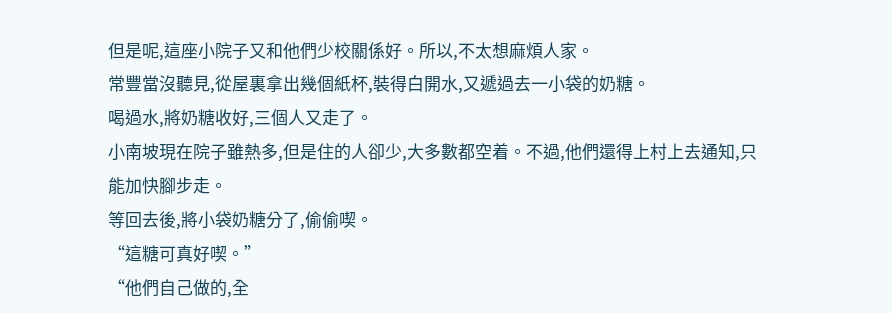但是呢,這座小院子又和他們少校關係好。所以,不太想麻煩人家。
常豐當沒聽見,從屋裏拿出幾個紙杯,裝得白開水,又遞過去一小袋的奶糖。
喝過水,將奶糖收好,三個人又走了。
小南坡現在院子雖熱多,但是住的人卻少,大多數都空着。不過,他們還得上村上去通知,只能加快腳步走。
等回去後,將小袋奶糖分了,偷偷喫。
“這糖可真好喫。”
“他們自己做的,全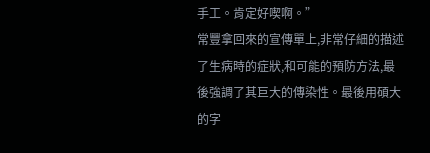手工。肯定好喫啊。”
常豐拿回來的宣傳單上,非常仔細的描述了生病時的症狀,和可能的預防方法,最後強調了其巨大的傳染性。最後用碩大的字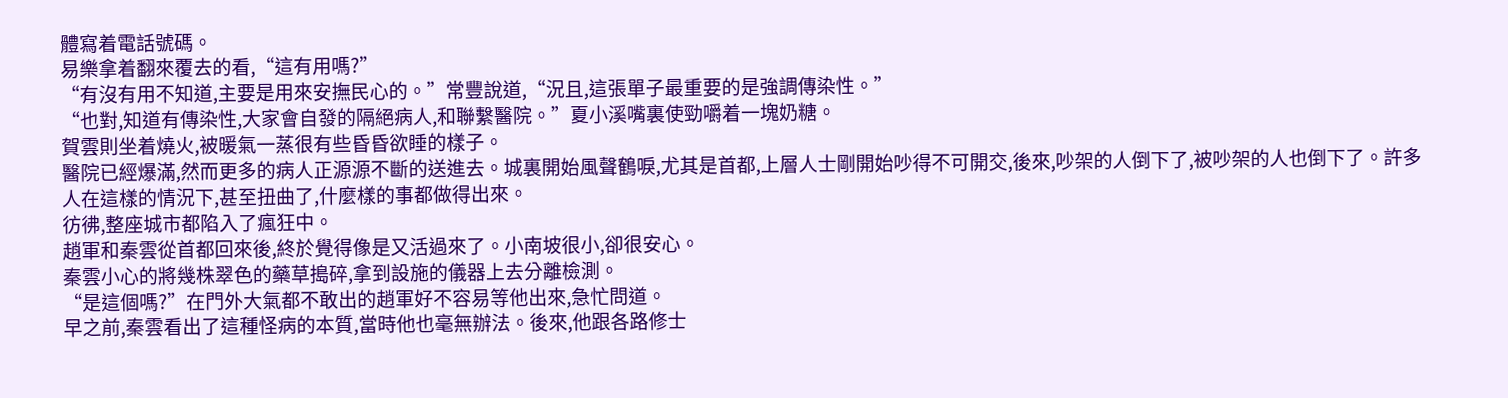體寫着電話號碼。
易樂拿着翻來覆去的看,“這有用嗎?”
“有沒有用不知道,主要是用來安撫民心的。”常豐說道,“況且,這張單子最重要的是強調傳染性。”
“也對,知道有傳染性,大家會自發的隔絕病人,和聯繫醫院。”夏小溪嘴裏使勁嚼着一塊奶糖。
賀雲則坐着燒火,被暖氣一蒸很有些昏昏欲睡的樣子。
醫院已經爆滿,然而更多的病人正源源不斷的送進去。城裏開始風聲鶴唳,尤其是首都,上層人士剛開始吵得不可開交,後來,吵架的人倒下了,被吵架的人也倒下了。許多人在這樣的情況下,甚至扭曲了,什麼樣的事都做得出來。
彷彿,整座城市都陷入了瘋狂中。
趙軍和秦雲從首都回來後,終於覺得像是又活過來了。小南坡很小,卻很安心。
秦雲小心的將幾株翠色的藥草搗碎,拿到設施的儀器上去分離檢測。
“是這個嗎?”在門外大氣都不敢出的趙軍好不容易等他出來,急忙問道。
早之前,秦雲看出了這種怪病的本質,當時他也毫無辦法。後來,他跟各路修士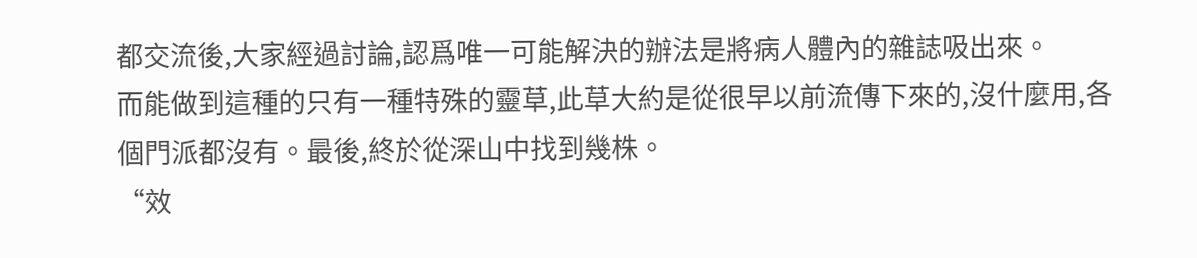都交流後,大家經過討論,認爲唯一可能解決的辦法是將病人體內的雜誌吸出來。
而能做到這種的只有一種特殊的靈草,此草大約是從很早以前流傳下來的,沒什麼用,各個門派都沒有。最後,終於從深山中找到幾株。
“效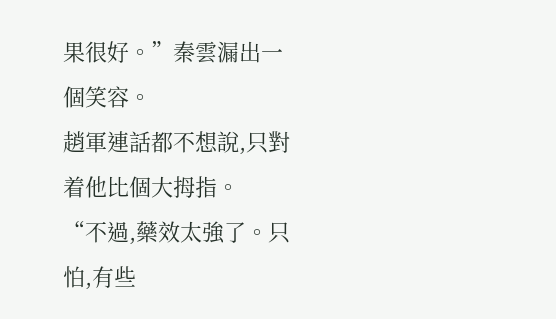果很好。”秦雲漏出一個笑容。
趙軍連話都不想說,只對着他比個大拇指。
“不過,藥效太強了。只怕,有些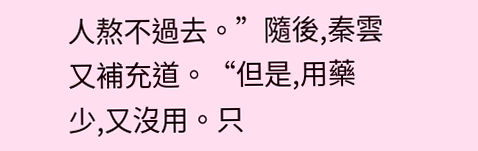人熬不過去。”隨後,秦雲又補充道。“但是,用藥少,又沒用。只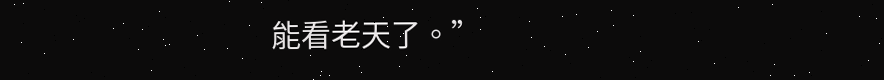能看老天了。”